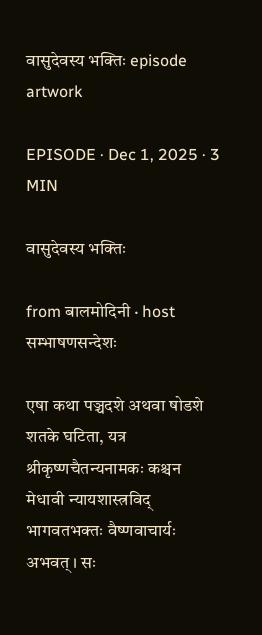वासुदेवस्य भक्तिः episode artwork

EPISODE · Dec 1, 2025 · 3 MIN

वासुदेवस्य भक्तिः

from बालमोदिनी · host सम्भाषणसन्देशः

एषा कथा पञ्चदशे अथवा षोडशे शतके घटिता, यत्र श्रीकृष्णचैतन्यनामकः कश्चन मेधावी न्यायशास्त्रविद् भागवतभक्तः वैष्णवाचार्यः अभवत् । सः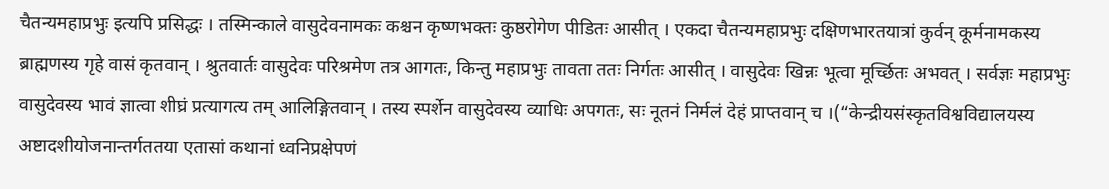चैतन्यमहाप्रभुः इत्यपि प्रसिद्धः । तस्मिन्काले वासुदेवनामकः कश्चन कृष्णभक्तः कुष्ठरोगेण पीडितः आसीत् । एकदा चैतन्यमहाप्रभुः दक्षिणभारतयात्रां कुर्वन् कूर्मनामकस्य ब्राह्मणस्य गृहे वासं कृतवान् । श्रुतवार्तः वासुदेवः परिश्रमेण तत्र आगतः, किन्तु महाप्रभुः तावता ततः निर्गतः आसीत् । वासुदेवः खिन्नः भूत्वा मूर्च्छितः अभवत् । सर्वज्ञः महाप्रभुः वासुदेवस्य भावं ज्ञात्वा शीघ्रं प्रत्यागत्य तम् आलिङ्गितवान् । तस्य स्पर्शेन वासुदेवस्य व्याधिः अपगतः, सः नूतनं निर्मलं देहं प्राप्तवान् च ।(“केन्द्रीयसंस्कृतविश्वविद्यालयस्य अष्टादशीयोजनान्तर्गततया एतासां कथानां ध्वनिप्रक्षेपणं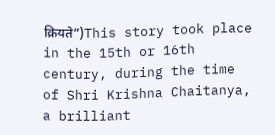क्रियते”)This story took place in the 15th or 16th century, during the time of Shri Krishna Chaitanya, a brilliant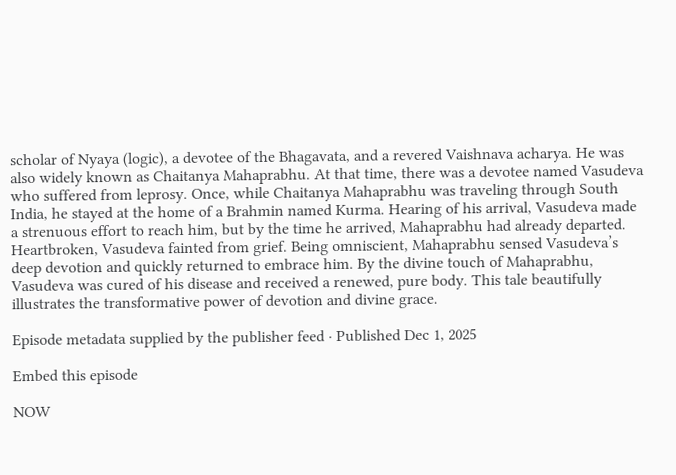scholar of Nyaya (logic), a devotee of the Bhagavata, and a revered Vaishnava acharya. He was also widely known as Chaitanya Mahaprabhu. At that time, there was a devotee named Vasudeva who suffered from leprosy. Once, while Chaitanya Mahaprabhu was traveling through South India, he stayed at the home of a Brahmin named Kurma. Hearing of his arrival, Vasudeva made a strenuous effort to reach him, but by the time he arrived, Mahaprabhu had already departed. Heartbroken, Vasudeva fainted from grief. Being omniscient, Mahaprabhu sensed Vasudeva’s deep devotion and quickly returned to embrace him. By the divine touch of Mahaprabhu, Vasudeva was cured of his disease and received a renewed, pure body. This tale beautifully illustrates the transformative power of devotion and divine grace.

Episode metadata supplied by the publisher feed · Published Dec 1, 2025

Embed this episode

NOW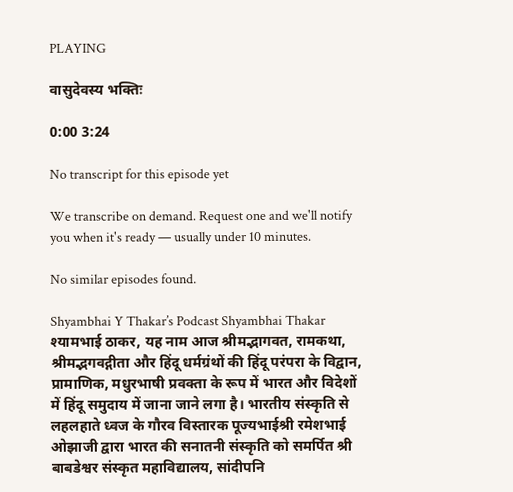PLAYING

वासुदेवस्य भक्तिः

0:00 3:24

No transcript for this episode yet

We transcribe on demand. Request one and we'll notify you when it's ready — usually under 10 minutes.

No similar episodes found.

Shyambhai Y Thakar’s Podcast Shyambhai Thakar श्यामभाई ठाकर, यह नाम आज श्रीमद्भागवत, रामकथा, श्रीमद्भगवद्गीता और हिंदू धर्मग्रंथों की हिंदू परंपरा के विद्वान, प्रामाणिक, मधुरभाषी प्रवक्ता के रूप में भारत और विदेशों में हिंदू समुदाय में जाना जाने लगा है। भारतीय संस्कृति से लहलहाते ध्वज के गौरव विस्तारक पूज्यभाईश्री रमेशभाई ओझाजी द्वारा भारत की सनातनी संस्कृति को समर्पित श्री बाबडेश्वर संस्कृत महाविद्यालय, सांदीपनि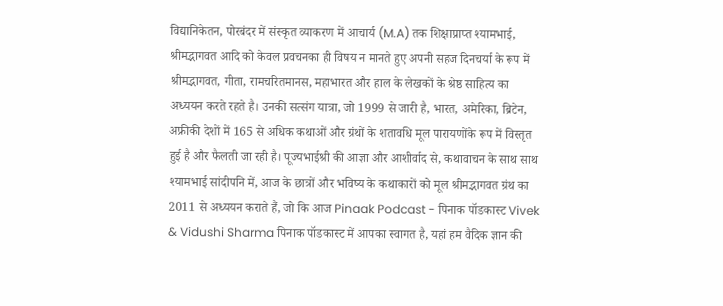विद्यानिकेतन, पोरबंदर में संस्कृत व्याकरण में आचार्य (M.A) तक शिक्षाप्राप्त श्यामभाई, श्रीमद्भागवत आदि को केवल प्रवचनका ही विषय न मानते हुए अपनी सहज दिनचर्या के रूप में श्रीमद्भागवत, गीता, रामचरितमानस, महाभारत और हाल के लेखकों के श्रेष्ठ साहित्य का अध्ययन करते रहते है। उनकी सत्संग यात्रा, जो 1999 से जारी है, भारत, अमेरिका, ब्रिटेन, अफ्रीकी देशों में 165 से अधिक कथाओं और ग्रंथों के शतावधि मूल पारायणोंके रूप में विस्तृत हुई है और फैलती जा रही है। पूज्यभाईश्री की आज्ञा और आशीर्वाद से, कथावाचन के साथ साथ श्यामभाई सांदीपनि में, आज के छात्रों और भविष्य के कथाकारों को मूल श्रीमद्भागवत ग्रंथ का 2011 से अध्ययन कराते हैं, जो कि आज Pinaak Podcast - पिनाक पॉडकास्ट Vivek & Vidushi Sharma पिनाक पॉडकास्ट में आपका स्वागत है, यहां हम वैदिक ज्ञान की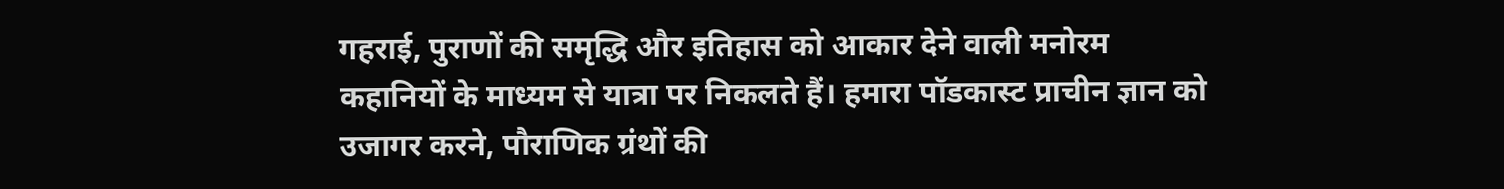गहराई, पुराणों की समृद्धि और इतिहास को आकार देने वाली मनोरम कहानियों के माध्यम से यात्रा पर निकलते हैं। हमारा पॉडकास्ट प्राचीन ज्ञान को उजागर करने, पौराणिक ग्रंथों की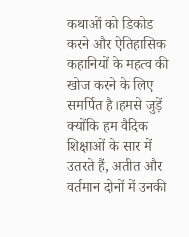कथाओं को डिकोड करने और ऐतिहासिक कहानियों के महत्व की खोज करने के लिए समर्पित है।हमसे जुड़ें क्योंकि हम वैदिक शिक्षाओं के सार में उतरते हैं, अतीत और वर्तमान दोनों में उनकी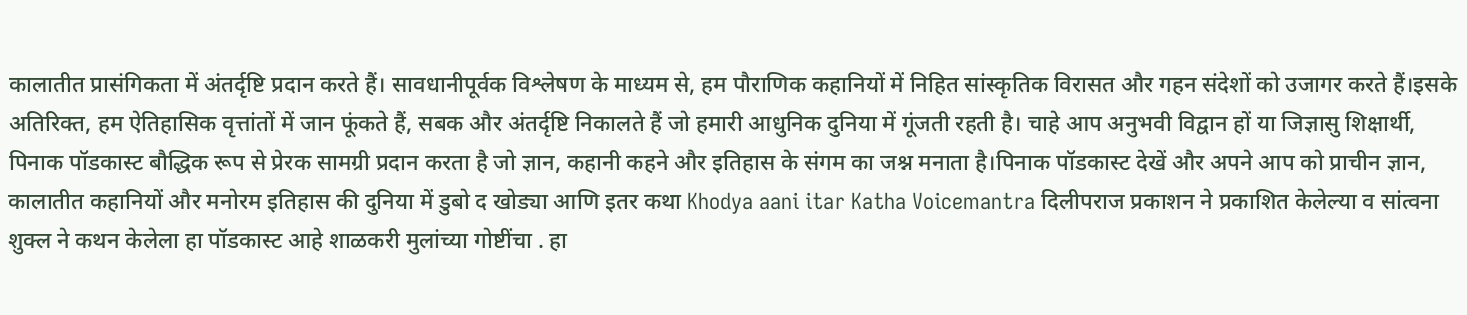कालातीत प्रासंगिकता में अंतर्दृष्टि प्रदान करते हैं। सावधानीपूर्वक विश्लेषण के माध्यम से, हम पौराणिक कहानियों में निहित सांस्कृतिक विरासत और गहन संदेशों को उजागर करते हैं।इसके अतिरिक्त, हम ऐतिहासिक वृत्तांतों में जान फूंकते हैं, सबक और अंतर्दृष्टि निकालते हैं जो हमारी आधुनिक दुनिया में गूंजती रहती है। चाहे आप अनुभवी विद्वान हों या जिज्ञासु शिक्षार्थी, पिनाक पॉडकास्ट बौद्धिक रूप से प्रेरक सामग्री प्रदान करता है जो ज्ञान, कहानी कहने और इतिहास के संगम का जश्न मनाता है।पिनाक पॉडकास्ट देखें और अपने आप को प्राचीन ज्ञान, कालातीत कहानियों और मनोरम इतिहास की दुनिया में डुबो द खोड्या आणि इतर कथा Khodya aani itar Katha Voicemantra दिलीपराज प्रकाशन ने प्रकाशित केलेल्या व सांत्वना शुक्ल ने कथन केलेला हा पॉडकास्ट आहे शाळकरी मुलांच्या गोष्टींचा . हा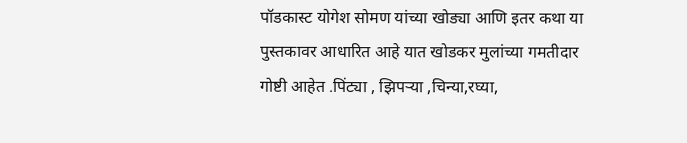पॉडकास्ट योगेश सोमण यांच्या खोड्या आणि इतर कथा या पुस्तकावर आधारित आहे यात खोडकर मुलांच्या गमतीदार गोष्टी आहेत .पिंट्या , झिपऱ्या ,चिन्या,रघ्या,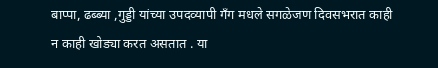बाप्पा, ढब्ब्या ,गुड्डी यांच्या उपदव्यापी गॅंग मधले सगळेजण दिवसभरात काही न काही खोड्या करत असतात . या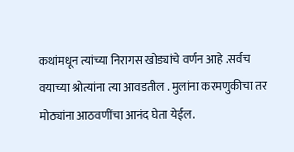कथांमधून त्यांच्या निरागस खोड्यांचे वर्णन आहे .सर्वच वयाच्या श्रोत्यांना त्या आवडतील . मुलांना करमणुकीचा तर मोठ्यांना आठवणींचा आनंद घेता येईल.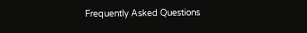Frequently Asked Questions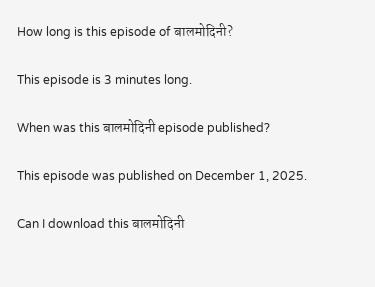How long is this episode of बालमोदिनी?

This episode is 3 minutes long.

When was this बालमोदिनी episode published?

This episode was published on December 1, 2025.

Can I download this बालमोदिनी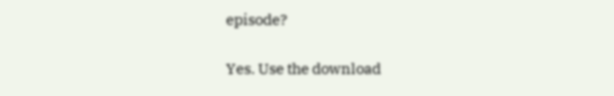episode?

Yes. Use the download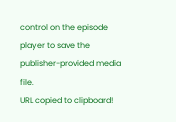control on the episode player to save the publisher-provided media file.
URL copied to clipboard!